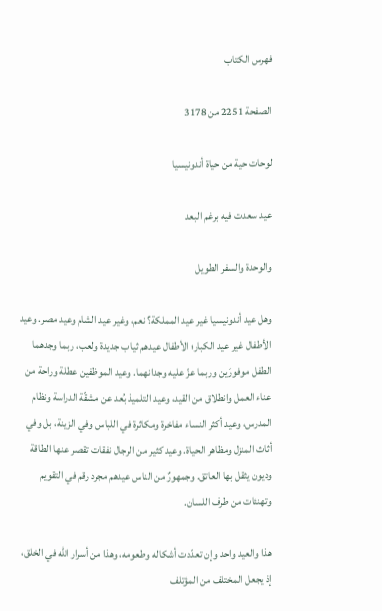فهرس الكتاب

الصفحة 2251 من 3178

لوحات حية من حياة أندونيسيا

عيد سعدت فيه برغم البعد

والوحدة والسفر الطويل

وهل عيد أندونيسيا غير عيد المملكة؟ نعم، وغير عيد الشام وعيد مصر. وعيد الأطفال غير عيد الكبار؛ الأطفال عيدهم ثياب جديدة ولعب، ربما وجدهما الطفل موفورَين وربما عزّ عليه وجدانهما. وعيد الموظفين عطلة وراحة من عناء العمل وانطلاق من القيد، وعيد التلميذ بُعد عن مشقّة الدراسة ونظام المدرس، وعيد أكثر النساء مفاخرة ومكاثرة في اللباس وفي الزينة، بل وفي أثاث المنزل ومظاهر الحياة. وعيد كثير من الرجال نفقات تقصر عنها الطاقة وديون يثقل بها العاتق. وجمهورٌ من الناس عيدهم مجرد رقم في التقويم وتهنئات من طرف اللسان.

هذا والعيد واحد وإن تعدّدت أشكاله وطعومه، وهذا من أسرار الله في الخلق، إذ يجعل المختلف من المؤتلف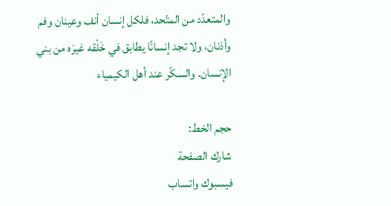والمتعدّد من المتّحد، فلكل إنسان أنف وعينان وفم وأذنان، ولا تجد إنسانًا يطابق في خَلْقه غيرَه من بني الإنسان. والسكّر عند أهل الكيمياء

حجم الخط:
شارك الصفحة
فيسبوك واتساب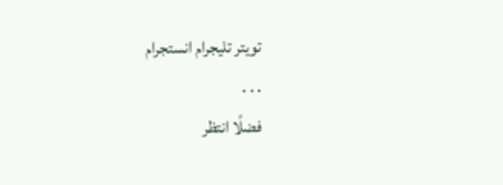تويتر تليجرام انستجرام
. . .
فضلًا انتظر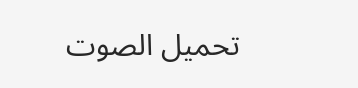تحميل الصوت